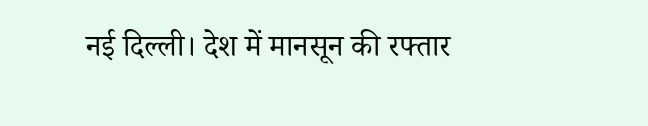नई दिल्ली। देश में मानसून की रफ्तार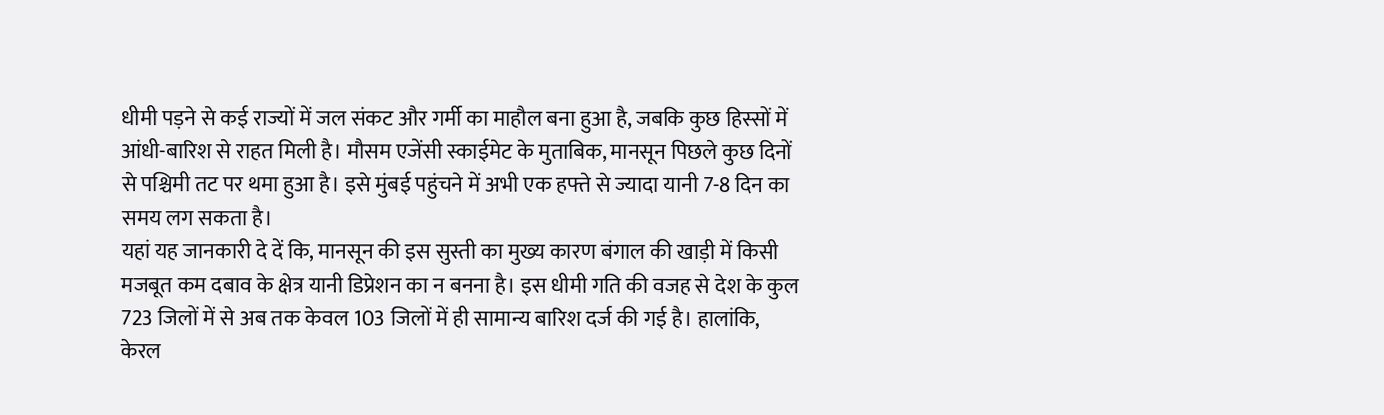धीमी पड़ने से कई राज्यों में जल संकट और गर्मी का माहौल बना हुआ है, जबकि कुछ हिस्सों में आंधी-बारिश से राहत मिली है। मौसम एजेंसी स्काईमेट के मुताबिक, मानसून पिछले कुछ दिनों से पश्चिमी तट पर थमा हुआ है। इसे मुंबई पहुंचने में अभी एक हफ्ते से ज्यादा यानी 7-8 दिन का समय लग सकता है।
यहां यह जानकारी दे दें कि, मानसून की इस सुस्ती का मुख्य कारण बंगाल की खाड़ी में किसी मजबूत कम दबाव के क्षेत्र यानी डिप्रेशन का न बनना है। इस धीमी गति की वजह से देश के कुल 723 जिलों में से अब तक केवल 103 जिलों में ही सामान्य बारिश दर्ज की गई है। हालांकि, केरल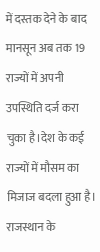में दस्तक देने के बाद मानसून अब तक 19 राज्यों में अपनी उपस्थिति दर्ज करा चुका है।देश के कई राज्यों में मौसम का मिजाज बदला हुआ है। राजस्थान के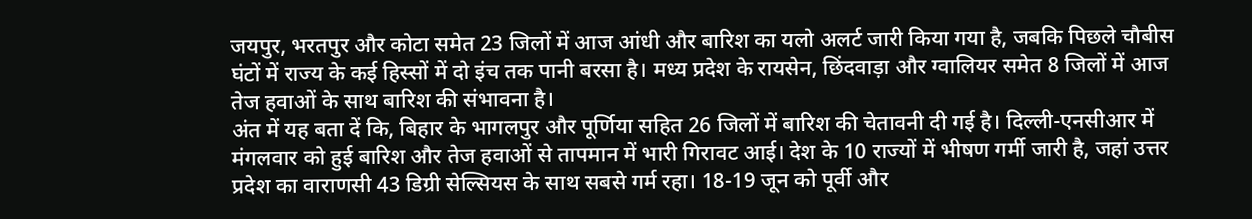जयपुर, भरतपुर और कोटा समेत 23 जिलों में आज आंधी और बारिश का यलो अलर्ट जारी किया गया है, जबकि पिछले चौबीस घंटों में राज्य के कई हिस्सों में दो इंच तक पानी बरसा है। मध्य प्रदेश के रायसेन, छिंदवाड़ा और ग्वालियर समेत 8 जिलों में आज तेज हवाओं के साथ बारिश की संभावना है।
अंत में यह बता दें कि, बिहार के भागलपुर और पूर्णिया सहित 26 जिलों में बारिश की चेतावनी दी गई है। दिल्ली-एनसीआर में मंगलवार को हुई बारिश और तेज हवाओं से तापमान में भारी गिरावट आई। देश के 10 राज्यों में भीषण गर्मी जारी है, जहां उत्तर प्रदेश का वाराणसी 43 डिग्री सेल्सियस के साथ सबसे गर्म रहा। 18-19 जून को पूर्वी और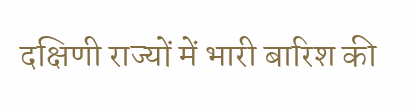दक्षिणी राज्यों में भारी बारिश की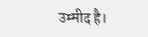उम्मीद है।